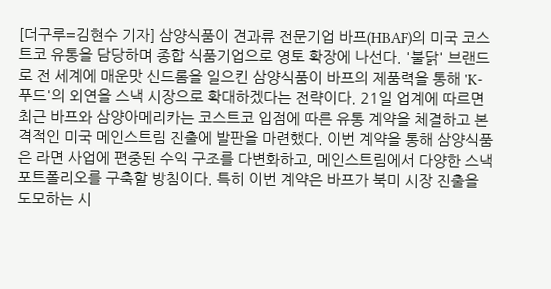[더구루=김현수 기자] 삼양식품이 견과류 전문기업 바프(HBAF)의 미국 코스트코 유통을 담당하며 종합 식품기업으로 영토 확장에 나선다. '불닭' 브랜드로 전 세계에 매운맛 신드롬을 일으킨 삼양식품이 바프의 제품력을 통해 'K-푸드'의 외연을 스낵 시장으로 확대하겠다는 전략이다. 21일 업계에 따르면 최근 바프와 삼양아메리카는 코스트코 입점에 따른 유통 계약을 체결하고 본격적인 미국 메인스트림 진출에 발판을 마련했다. 이번 계약을 통해 삼양식품은 라면 사업에 편중된 수익 구조를 다변화하고, 메인스트림에서 다양한 스낵 포트폴리오를 구축할 방침이다. 특히 이번 계약은 바프가 북미 시장 진출을 도모하는 시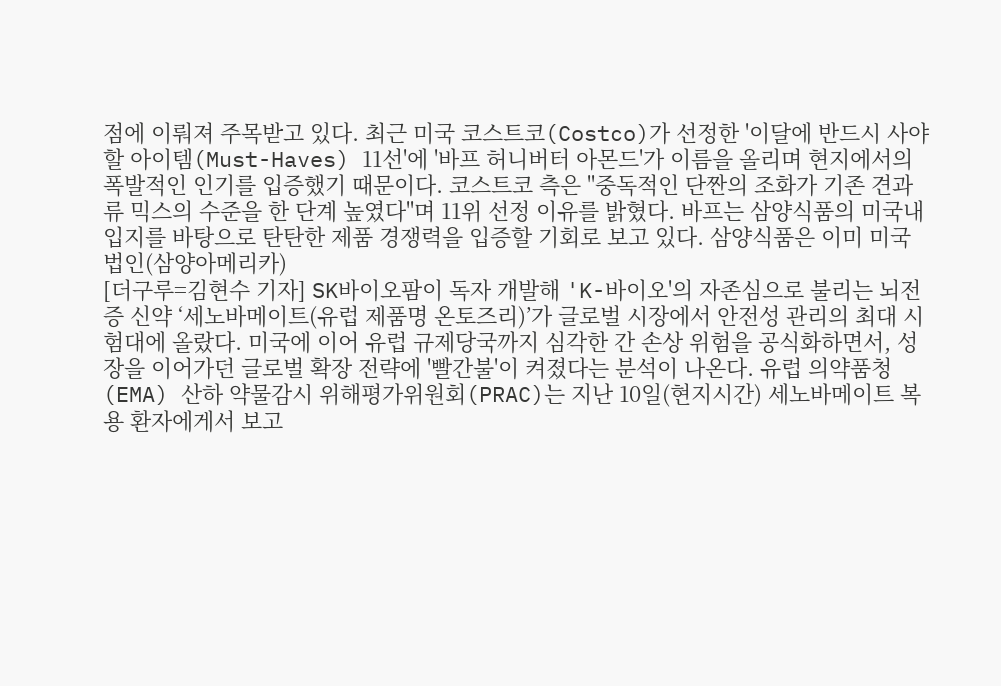점에 이뤄져 주목받고 있다. 최근 미국 코스트코(Costco)가 선정한 '이달에 반드시 사야 할 아이템(Must-Haves) 11선'에 '바프 허니버터 아몬드'가 이름을 올리며 현지에서의 폭발적인 인기를 입증했기 때문이다. 코스트코 측은 "중독적인 단짠의 조화가 기존 견과류 믹스의 수준을 한 단계 높였다"며 11위 선정 이유를 밝혔다. 바프는 삼양식품의 미국내 입지를 바탕으로 탄탄한 제품 경쟁력을 입증할 기회로 보고 있다. 삼양식품은 이미 미국 법인(삼양아메리카)
[더구루=김현수 기자] SK바이오팜이 독자 개발해 'K-바이오'의 자존심으로 불리는 뇌전증 신약 ‘세노바메이트(유럽 제품명 온토즈리)’가 글로벌 시장에서 안전성 관리의 최대 시험대에 올랐다. 미국에 이어 유럽 규제당국까지 심각한 간 손상 위험을 공식화하면서, 성장을 이어가던 글로벌 확장 전략에 '빨간불'이 켜졌다는 분석이 나온다. 유럽 의약품청(EMA) 산하 약물감시 위해평가위원회(PRAC)는 지난 10일(현지시간) 세노바메이트 복용 환자에게서 보고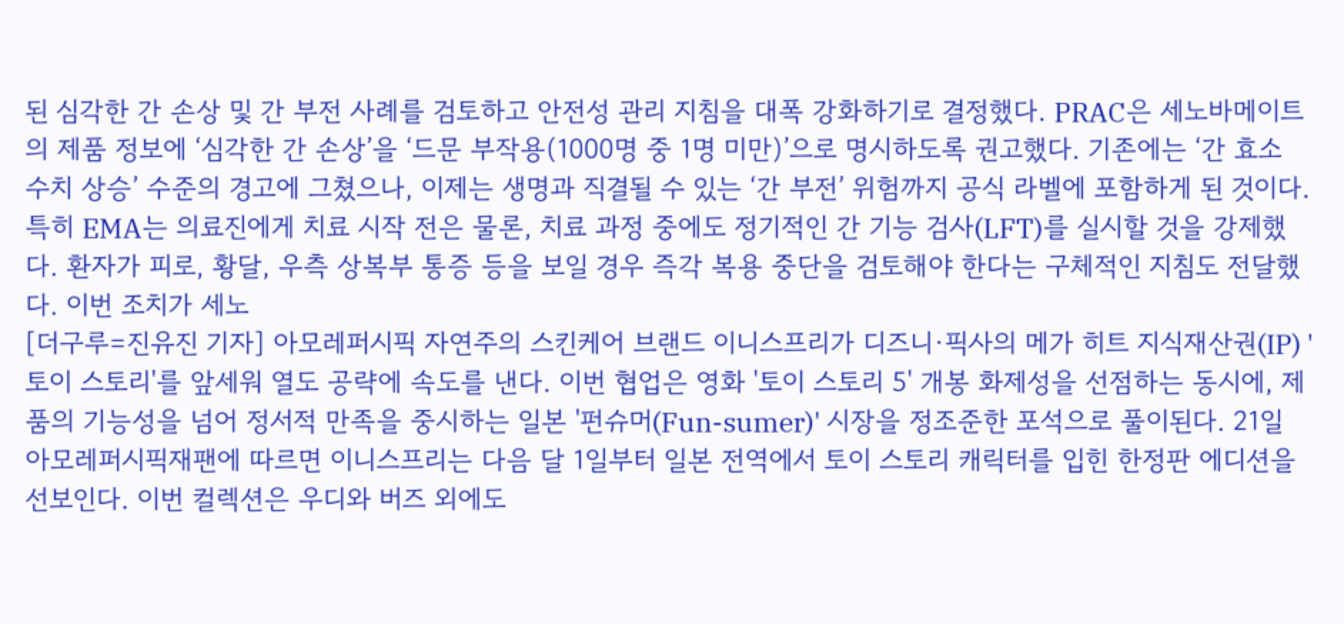된 심각한 간 손상 및 간 부전 사례를 검토하고 안전성 관리 지침을 대폭 강화하기로 결정했다. PRAC은 세노바메이트의 제품 정보에 ‘심각한 간 손상’을 ‘드문 부작용(1000명 중 1명 미만)’으로 명시하도록 권고했다. 기존에는 ‘간 효소 수치 상승’ 수준의 경고에 그쳤으나, 이제는 생명과 직결될 수 있는 ‘간 부전’ 위험까지 공식 라벨에 포함하게 된 것이다. 특히 EMA는 의료진에게 치료 시작 전은 물론, 치료 과정 중에도 정기적인 간 기능 검사(LFT)를 실시할 것을 강제했다. 환자가 피로, 황달, 우측 상복부 통증 등을 보일 경우 즉각 복용 중단을 검토해야 한다는 구체적인 지침도 전달했다. 이번 조치가 세노
[더구루=진유진 기자] 아모레퍼시픽 자연주의 스킨케어 브랜드 이니스프리가 디즈니·픽사의 메가 히트 지식재산권(IP) '토이 스토리'를 앞세워 열도 공략에 속도를 낸다. 이번 협업은 영화 '토이 스토리 5' 개봉 화제성을 선점하는 동시에, 제품의 기능성을 넘어 정서적 만족을 중시하는 일본 '펀슈머(Fun-sumer)' 시장을 정조준한 포석으로 풀이된다. 21일 아모레퍼시픽재팬에 따르면 이니스프리는 다음 달 1일부터 일본 전역에서 토이 스토리 캐릭터를 입힌 한정판 에디션을 선보인다. 이번 컬렉션은 우디와 버즈 외에도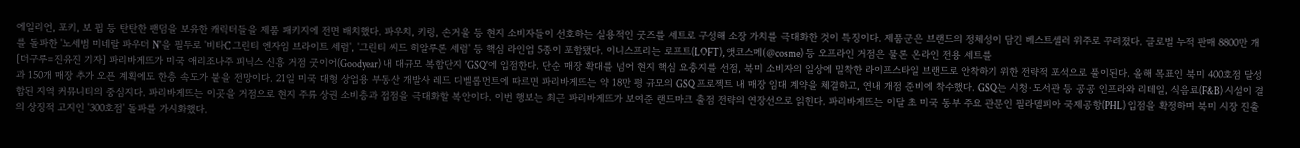에일리언, 포키, 보 핍 등 탄탄한 팬덤을 보유한 캐릭터들을 제품 패키지에 전면 배치했다. 파우치, 키링, 손거울 등 현지 소비자들이 선호하는 실용적인 굿즈를 세트로 구성해 소장 가치를 극대화한 것이 특징이다. 제품군은 브랜드의 정체성이 담긴 베스트셀러 위주로 꾸려졌다. 글로벌 누적 판매 8800만 개를 돌파한 '노세범 미네랄 파우더 N'을 필두로 '비타C 그린티 엔자임 브라이트 세럼', '그린티 씨드 히알루론 세럼' 등 핵심 라인업 5종이 포함됐다. 이니스프리는 로프트(LOFT), 앳코스메(@cosme) 등 오프라인 거점은 물론 온라인 전용 세트를
[더구루=진유진 기자] 파리바게뜨가 미국 애리조나주 피닉스 신흥 거점 굿이어(Goodyear) 내 대규모 복합단지 'GSQ'에 입점한다. 단순 매장 확대를 넘어 현지 핵심 요충지를 선점, 북미 소비자의 일상에 밀착한 라이프스타일 브랜드로 안착하기 위한 전략적 포석으로 풀이된다. 올해 목표인 북미 400호점 달성과 150개 매장 추가 오픈 계획에도 한층 속도가 붙을 전망이다. 21일 미국 대형 상업용 부동산 개발사 레드 디벨롭먼트에 따르면 파리바게뜨는 약 18만 평 규모의 GSQ 프로젝트 내 매장 임대 계약을 체결하고, 연내 개점 준비에 착수했다. GSQ는 시청·도서관 등 공공 인프라와 리테일, 식음료(F&B) 시설이 결합된 지역 커뮤니티의 중심지다. 파리바게뜨는 이곳을 거점으로 현지 주류 상권 소비층과 접점을 극대화할 복안이다. 이번 행보는 최근 파리바게뜨가 보여준 랜드마크 출점 전략의 연장선으로 읽힌다. 파리바게뜨는 이달 초 미국 동부 주요 관문인 필라델피아 국제공항(PHL) 입점을 확정하며 북미 시장 진출의 상징적 고지인 '300호점' 돌파를 가시화했다.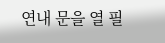연내 문을 열 필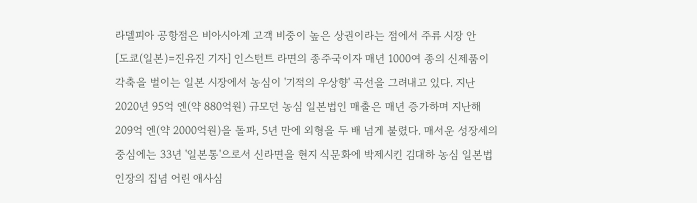라델피아 공항점은 비아시아계 고객 비중이 높은 상권이라는 점에서 주류 시장 안
[도쿄(일본)=진유진 기자] 인스턴트 라면의 종주국이자 매년 1000여 종의 신제품이 각축을 벌이는 일본 시장에서 농심이 '기적의 우상향' 곡선을 그려내고 있다. 지난 2020년 95억 엔(약 880억원) 규모던 농심 일본법인 매출은 매년 증가하며 지난해 209억 엔(약 2000억원)을 돌파, 5년 만에 외형을 두 배 넘게 불렸다. 매서운 성장세의 중심에는 33년 '일본통'으로서 신라면을 현지 식문화에 박제시킨 김대하 농심 일본법인장의 집념 어린 애사심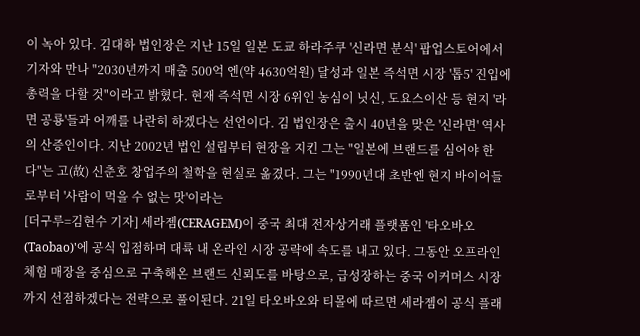이 녹아 있다. 김대하 법인장은 지난 15일 일본 도쿄 하라주쿠 '신라면 분식' 팝업스토어에서 기자와 만나 "2030년까지 매출 500억 엔(약 4630억원) 달성과 일본 즉석면 시장 '톱5' 진입에 총력을 다할 것"이라고 밝혔다. 현재 즉석면 시장 6위인 농심이 닛신, 도요스이산 등 현지 '라면 공룡'들과 어깨를 나란히 하겠다는 선언이다. 김 법인장은 출시 40년을 맞은 '신라면' 역사의 산증인이다. 지난 2002년 법인 설립부터 현장을 지킨 그는 "일본에 브랜드를 심어야 한다"는 고(故) 신춘호 창업주의 철학을 현실로 옮겼다. 그는 "1990년대 초반엔 현지 바이어들로부터 '사람이 먹을 수 없는 맛'이라는
[더구루=김현수 기자] 세라젬(CERAGEM)이 중국 최대 전자상거래 플랫폼인 '타오바오(Taobao)'에 공식 입점하며 대륙 내 온라인 시장 공략에 속도를 내고 있다. 그동안 오프라인 체험 매장을 중심으로 구축해온 브랜드 신뢰도를 바탕으로, 급성장하는 중국 이커머스 시장까지 선점하겠다는 전략으로 풀이된다. 21일 타오바오와 티몰에 따르면 세라젬이 공식 플래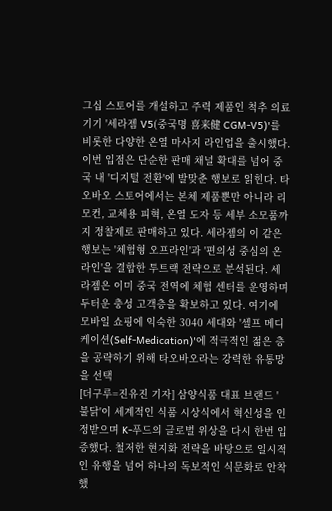그십 스토어를 개설하고 주력 제품인 척추 의료기기 '세라젬 V5(중국명 喜来健 CGM-V5)'를 비롯한 다양한 온열 마사지 라인업을 출시했다. 이번 입점은 단순한 판매 채널 확대를 넘어 중국 내 '디지털 전환'에 발맞춘 행보로 읽힌다. 타오바오 스토어에서는 본체 제품뿐만 아니라 리모컨, 교체용 피혁, 온열 도자 등 세부 소모품까지 정찰제로 판매하고 있다. 세라젬의 이 같은 행보는 '체험형 오프라인'과 '편의성 중심의 온라인'을 결합한 투트랙 전략으로 분석된다. 세라젬은 이미 중국 전역에 체험 센터를 운영하며 두터운 충성 고객층을 확보하고 있다. 여기에 모바일 쇼핑에 익숙한 3040 세대와 '셀프 메디케이션(Self-Medication)'에 적극적인 젊은 층을 공략하기 위해 타오바오라는 강력한 유통망을 선택
[더구루=진유진 기자] 삼양식품 대표 브랜드 '불닭'이 세계적인 식품 시상식에서 혁신성을 인정받으며 K-푸드의 글로벌 위상을 다시 한번 입증했다. 철저한 현지화 전략을 바탕으로 일시적인 유행을 넘어 하나의 독보적인 식문화로 안착했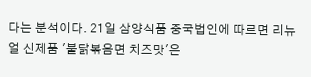다는 분석이다. 21일 삼양식품 중국법인에 따르면 리뉴얼 신제품 '불닭볶음면 치즈맛'은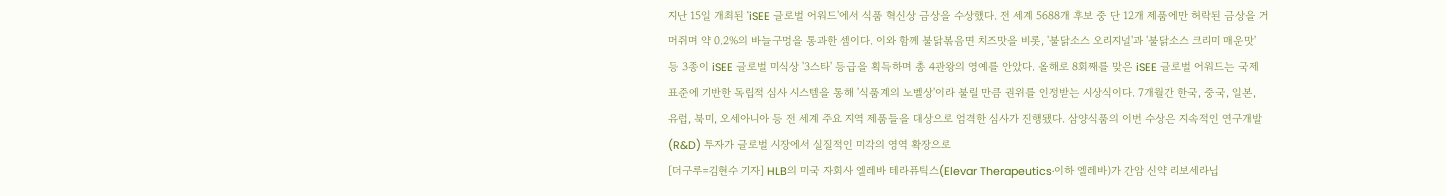지난 15일 개최된 'iSEE 글로벌 어워드'에서 식품 혁신상 금상을 수상했다. 전 세계 5688개 후보 중 단 12개 제품에만 허락된 금상을 거머쥐며 약 0.2%의 바늘구멍을 통과한 셈이다. 이와 함께 불닭볶음면 치즈맛을 비롯, '불닭소스 오리지널'과 '불닭소스 크리미 매운맛' 등 3종이 iSEE 글로벌 미식상 '3스타' 등급을 획득하며 총 4관왕의 영예를 안았다. 올해로 8회째를 맞은 iSEE 글로벌 어워드는 국제 표준에 기반한 독립적 심사 시스템을 통해 '식품계의 노벨상'이라 불릴 만큼 권위를 인정받는 시상식이다. 7개월간 한국, 중국, 일본, 유럽, 북미, 오세아니아 등 전 세계 주요 지역 제품들을 대상으로 엄격한 심사가 진행됐다. 삼양식품의 이번 수상은 지속적인 연구개발(R&D) 투자가 글로벌 시장에서 실질적인 미각의 영역 확장으로
[더구루=김현수 기자] HLB의 미국 자회사 엘레바 테라퓨틱스(Elevar Therapeutics·이하 엘레바)가 간암 신약 리보세라닙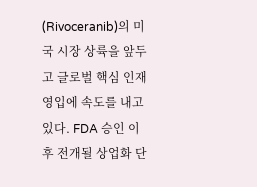(Rivoceranib)의 미국 시장 상륙을 앞두고 글로벌 핵심 인재 영입에 속도를 내고 있다. FDA 승인 이후 전개될 상업화 단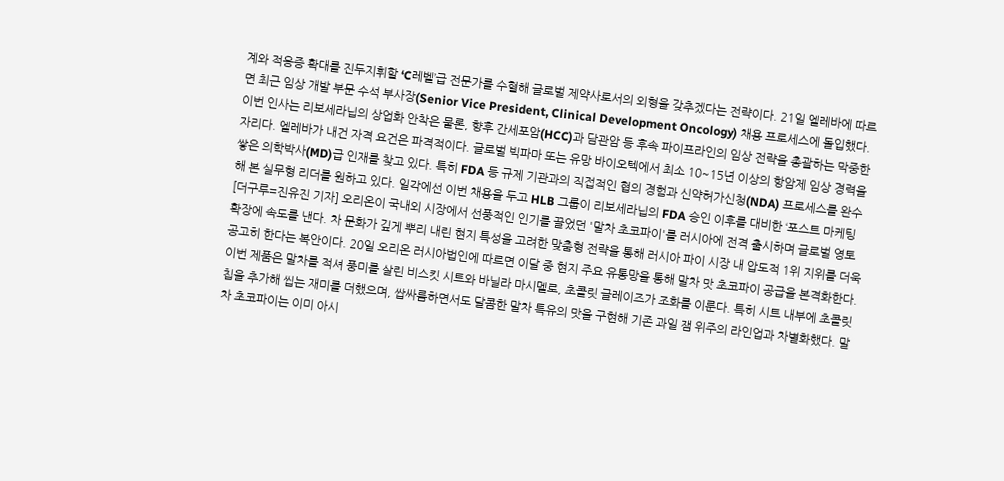계와 적응증 확대를 진두지휘할 ‘C레벨’급 전문가를 수혈해 글로벌 제약사로서의 외형을 갖추겠다는 전략이다. 21일 엘레바에 따르면 최근 임상 개발 부문 수석 부사장(Senior Vice President, Clinical Development Oncology) 채용 프로세스에 돌입했다. 이번 인사는 리보세라닙의 상업화 안착은 물론, 향후 간세포암(HCC)과 담관암 등 후속 파이프라인의 임상 전략을 총괄하는 막중한 자리다. 엘레바가 내건 자격 요건은 파격적이다. 글로벌 빅파마 또는 유망 바이오텍에서 최소 10~15년 이상의 항암제 임상 경력을 쌓은 의학박사(MD)급 인재를 찾고 있다. 특히 FDA 등 규제 기관과의 직접적인 협의 경험과 신약허가신청(NDA) 프로세스를 완수해 본 실무형 리더를 원하고 있다. 일각에선 이번 채용을 두고 HLB 그룹이 리보세라닙의 FDA 승인 이후를 대비한 ‘포스트 마케팅
[더구루=진유진 기자] 오리온이 국내외 시장에서 선풍적인 인기를 끌었던 '말차 초코파이'를 러시아에 전격 출시하며 글로벌 영토 확장에 속도를 낸다. 차 문화가 깊게 뿌리 내린 현지 특성을 고려한 맞춤형 전략을 통해 러시아 파이 시장 내 압도적 1위 지위를 더욱 공고히 한다는 복안이다. 20일 오리온 러시아법인에 따르면 이달 중 현지 주요 유통망을 통해 말차 맛 초코파이 공급을 본격화한다. 이번 제품은 말차를 적셔 풍미를 살린 비스킷 시트와 바닐라 마시멜로, 초콜릿 글레이즈가 조화를 이룬다. 특히 시트 내부에 초콜릿 칩을 추가해 씹는 재미를 더했으며, 쌉싸름하면서도 달콤한 말차 특유의 맛을 구현해 기존 과일 잼 위주의 라인업과 차별화했다. 말차 초코파이는 이미 아시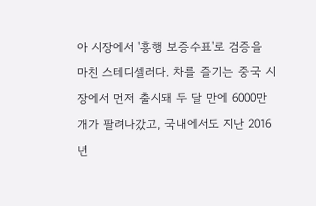아 시장에서 '흥행 보증수표'로 검증을 마친 스테디셀러다. 차를 즐기는 중국 시장에서 먼저 출시돼 두 달 만에 6000만 개가 팔려나갔고, 국내에서도 지난 2016년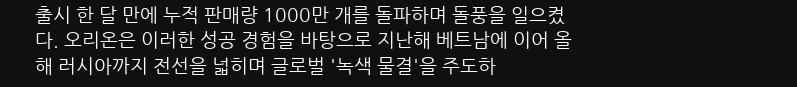출시 한 달 만에 누적 판매량 1000만 개를 돌파하며 돌풍을 일으켰다. 오리온은 이러한 성공 경험을 바탕으로 지난해 베트남에 이어 올해 러시아까지 전선을 넓히며 글로벌 '녹색 물결'을 주도하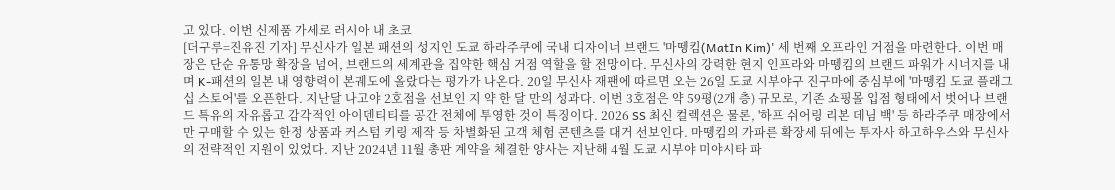고 있다. 이번 신제품 가세로 러시아 내 초코
[더구루=진유진 기자] 무신사가 일본 패션의 성지인 도쿄 하라주쿠에 국내 디자이너 브랜드 '마뗑킴(MatIn Kim)' 세 번째 오프라인 거점을 마련한다. 이번 매장은 단순 유통망 확장을 넘어, 브랜드의 세계관을 집약한 핵심 거점 역할을 할 전망이다. 무신사의 강력한 현지 인프라와 마뗑킴의 브랜드 파워가 시너지를 내며 K-패션의 일본 내 영향력이 본궤도에 올랐다는 평가가 나온다. 20일 무신사 재팬에 따르면 오는 26일 도쿄 시부야구 진구마에 중심부에 '마뗑킴 도쿄 플래그십 스토어'를 오픈한다. 지난달 나고야 2호점을 선보인 지 약 한 달 만의 성과다. 이번 3호점은 약 59평(2개 층) 규모로, 기존 쇼핑몰 입점 형태에서 벗어나 브랜드 특유의 자유롭고 감각적인 아이덴티티를 공간 전체에 투영한 것이 특징이다. 2026 SS 최신 컬렉션은 물론, '하프 쉬어링 리본 데님 백' 등 하라주쿠 매장에서만 구매할 수 있는 한정 상품과 커스텀 키링 제작 등 차별화된 고객 체험 콘텐츠를 대거 선보인다. 마뗑킴의 가파른 확장세 뒤에는 투자사 하고하우스와 무신사의 전략적인 지원이 있었다. 지난 2024년 11월 총판 계약을 체결한 양사는 지난해 4월 도쿄 시부야 미야시타 파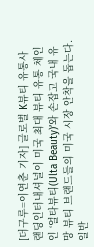[더구루=이연춘 기자] 글로벌 K뷰티 유통사 랜딩인터내셔널이 미국 최대 뷰티 유통 체인인 ‘얼타뷰티(Ulta Beauty)’와 손잡고 국내 유망 뷰티 브랜드들의 미국 시장 안착을 돕는다. 일반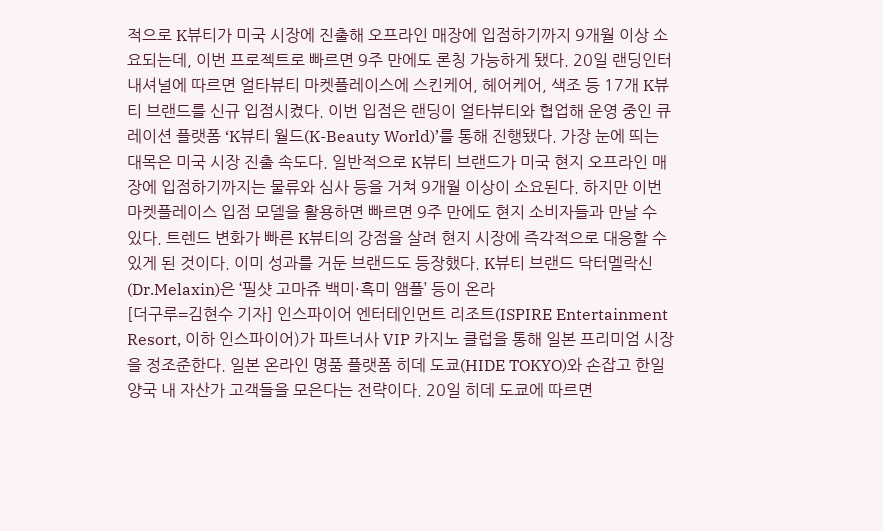적으로 K뷰티가 미국 시장에 진출해 오프라인 매장에 입점하기까지 9개월 이상 소요되는데, 이번 프로젝트로 빠르면 9주 만에도 론칭 가능하게 됐다. 20일 랜딩인터내셔널에 따르면 얼타뷰티 마켓플레이스에 스킨케어, 헤어케어, 색조 등 17개 K뷰티 브랜드를 신규 입점시켰다. 이번 입점은 랜딩이 얼타뷰티와 협업해 운영 중인 큐레이션 플랫폼 ‘K뷰티 월드(K-Beauty World)’를 통해 진행됐다. 가장 눈에 띄는 대목은 미국 시장 진출 속도다. 일반적으로 K뷰티 브랜드가 미국 현지 오프라인 매장에 입점하기까지는 물류와 심사 등을 거쳐 9개월 이상이 소요된다. 하지만 이번 마켓플레이스 입점 모델을 활용하면 빠르면 9주 만에도 현지 소비자들과 만날 수 있다. 트렌드 변화가 빠른 K뷰티의 강점을 살려 현지 시장에 즉각적으로 대응할 수 있게 된 것이다. 이미 성과를 거둔 브랜드도 등장했다. K뷰티 브랜드 닥터멜락신(Dr.Melaxin)은 ‘필샷 고마쥬 백미·흑미 앰플’ 등이 온라
[더구루=김현수 기자] 인스파이어 엔터테인먼트 리조트(ISPIRE Entertainment Resort, 이하 인스파이어)가 파트너사 VIP 카지노 클럽을 통해 일본 프리미엄 시장을 정조준한다. 일본 온라인 명품 플랫폼 히데 도쿄(HIDE TOKYO)와 손잡고 한일 양국 내 자산가 고객들을 모은다는 전략이다. 20일 히데 도쿄에 따르면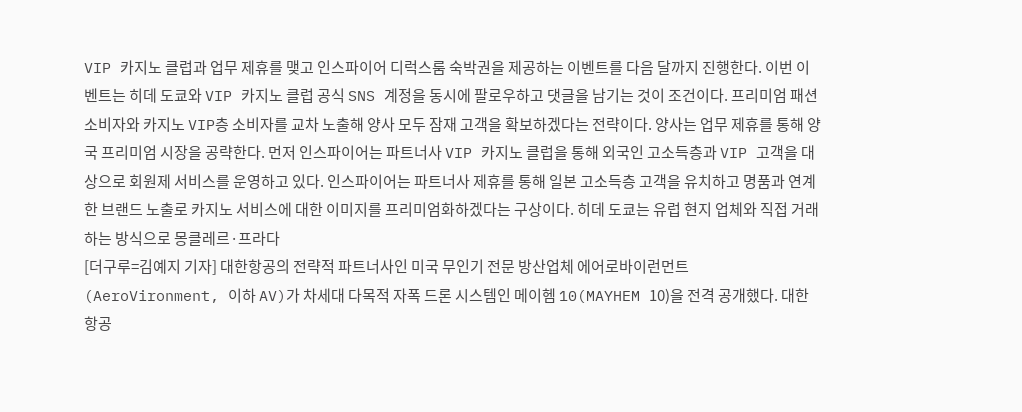VIP 카지노 클럽과 업무 제휴를 맺고 인스파이어 디럭스룸 숙박권을 제공하는 이벤트를 다음 달까지 진행한다. 이번 이벤트는 히데 도쿄와 VIP 카지노 클럽 공식 SNS 계정을 동시에 팔로우하고 댓글을 남기는 것이 조건이다. 프리미엄 패션 소비자와 카지노 VIP층 소비자를 교차 노출해 양사 모두 잠재 고객을 확보하겠다는 전략이다. 양사는 업무 제휴를 통해 양국 프리미엄 시장을 공략한다. 먼저 인스파이어는 파트너사 VIP 카지노 클럽을 통해 외국인 고소득층과 VIP 고객을 대상으로 회원제 서비스를 운영하고 있다. 인스파이어는 파트너사 제휴를 통해 일본 고소득층 고객을 유치하고 명품과 연계한 브랜드 노출로 카지노 서비스에 대한 이미지를 프리미엄화하겠다는 구상이다. 히데 도쿄는 유럽 현지 업체와 직접 거래하는 방식으로 몽클레르·프라다
[더구루=김예지 기자] 대한항공의 전략적 파트너사인 미국 무인기 전문 방산업체 에어로바이런먼트(AeroVironment, 이하 AV)가 차세대 다목적 자폭 드론 시스템인 메이헴 10(MAYHEM 10)을 전격 공개했다. 대한항공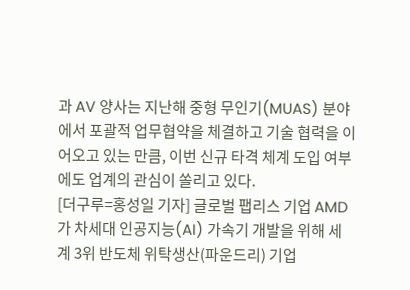과 AV 양사는 지난해 중형 무인기(MUAS) 분야에서 포괄적 업무협약을 체결하고 기술 협력을 이어오고 있는 만큼, 이번 신규 타격 체계 도입 여부에도 업계의 관심이 쏠리고 있다.
[더구루=홍성일 기자] 글로벌 팹리스 기업 AMD가 차세대 인공지능(AI) 가속기 개발을 위해 세계 3위 반도체 위탁생산(파운드리) 기업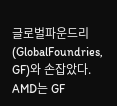글로벌파운드리(GlobalFoundries, GF)와 손잡았다. AMD는 GF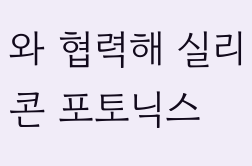와 협력해 실리콘 포토닉스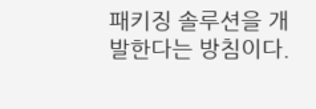패키징 솔루션을 개발한다는 방침이다.